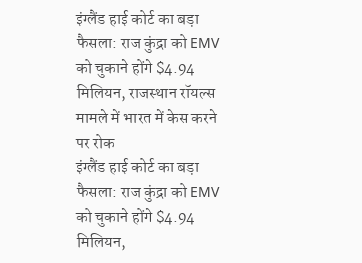इंग्लैंड हाई कोर्ट का बड़ा फैसला: राज कुंद्रा को EMV को चुकाने होंगे $4.94 मिलियन, राजस्थान रॉयल्स मामले में भारत में केस करने पर रोक
इंग्लैंड हाई कोर्ट का बड़ा फैसला: राज कुंद्रा को EMV को चुकाने होंगे $4.94 मिलियन,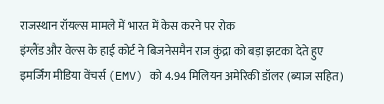राजस्थान रॉयल्स मामले में भारत में केस करने पर रोक
इंग्लैंड और वेल्स के हाई कोर्ट ने बिजनेसमैन राज कुंद्रा को बड़ा झटका देते हुए इमर्जिंग मीडिया वेंचर्स (EMV) को 4.94 मिलियन अमेरिकी डॉलर (ब्याज सहित)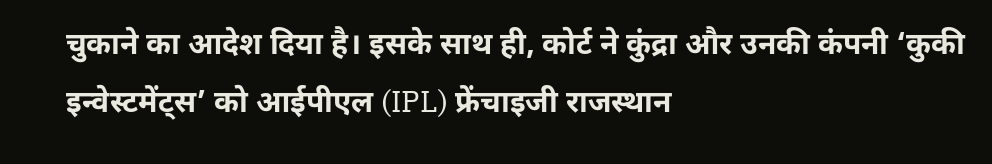चुकाने का आदेश दिया है। इसके साथ ही, कोर्ट ने कुंद्रा और उनकी कंपनी ‘कुकी इन्वेस्टमेंट्स’ को आईपीएल (IPL) फ्रेंचाइजी राजस्थान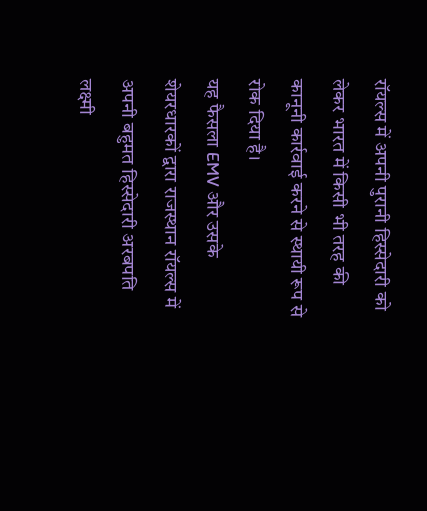रॉयल्स में अपनी पुरानी हिस्सेदारी को लेकर भारत में किसी भी तरह की कानूनी कार्रवाई करने से स्थायी रूप से रोक दिया है।
यह फैसला EMV और उसके शेयरधारकों द्वारा राजस्थान रॉयल्स में अपनी बहुमत हिस्सेदारी अरबपति लक्ष्मी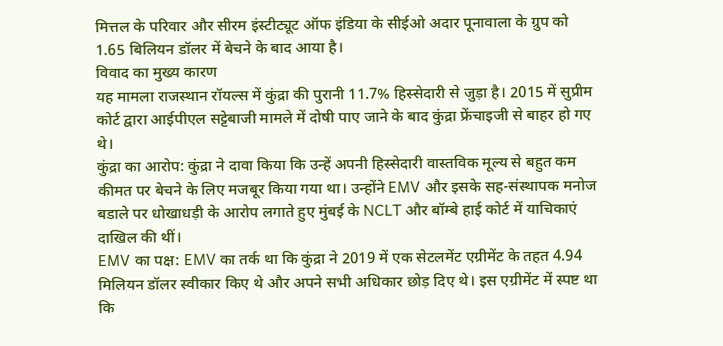मित्तल के परिवार और सीरम इंस्टीट्यूट ऑफ इंडिया के सीईओ अदार पूनावाला के ग्रुप को 1.65 बिलियन डॉलर में बेचने के बाद आया है।
विवाद का मुख्य कारण
यह मामला राजस्थान रॉयल्स में कुंद्रा की पुरानी 11.7% हिस्सेदारी से जुड़ा है। 2015 में सुप्रीम कोर्ट द्वारा आईपीएल सट्टेबाजी मामले में दोषी पाए जाने के बाद कुंद्रा फ्रेंचाइजी से बाहर हो गए थे।
कुंद्रा का आरोप: कुंद्रा ने दावा किया कि उन्हें अपनी हिस्सेदारी वास्तविक मूल्य से बहुत कम कीमत पर बेचने के लिए मजबूर किया गया था। उन्होंने EMV और इसके सह-संस्थापक मनोज बडाले पर धोखाधड़ी के आरोप लगाते हुए मुंबई के NCLT और बॉम्बे हाई कोर्ट में याचिकाएं दाखिल की थीं।
EMV का पक्ष: EMV का तर्क था कि कुंद्रा ने 2019 में एक सेटलमेंट एग्रीमेंट के तहत 4.94 मिलियन डॉलर स्वीकार किए थे और अपने सभी अधिकार छोड़ दिए थे। इस एग्रीमेंट में स्पष्ट था कि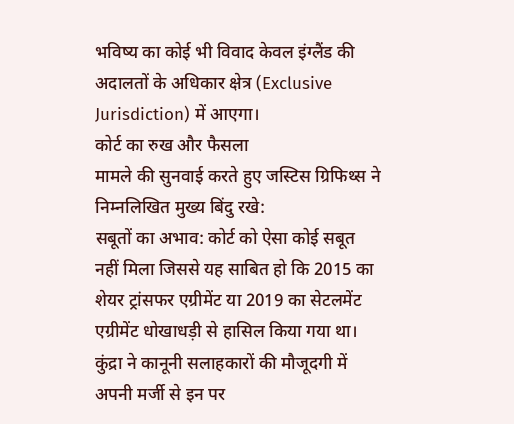भविष्य का कोई भी विवाद केवल इंग्लैंड की अदालतों के अधिकार क्षेत्र (Exclusive Jurisdiction) में आएगा।
कोर्ट का रुख और फैसला
मामले की सुनवाई करते हुए जस्टिस ग्रिफिथ्स ने निम्नलिखित मुख्य बिंदु रखे:
सबूतों का अभाव: कोर्ट को ऐसा कोई सबूत नहीं मिला जिससे यह साबित हो कि 2015 का शेयर ट्रांसफर एग्रीमेंट या 2019 का सेटलमेंट एग्रीमेंट धोखाधड़ी से हासिल किया गया था। कुंद्रा ने कानूनी सलाहकारों की मौजूदगी में अपनी मर्जी से इन पर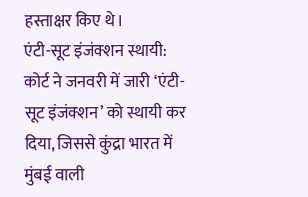हस्ताक्षर किए थे।
एंटी-सूट इंजंक्शन स्थायी: कोर्ट ने जनवरी में जारी ‘एंटी-सूट इंजंक्शन’ को स्थायी कर दिया, जिससे कुंद्रा भारत में मुंबई वाली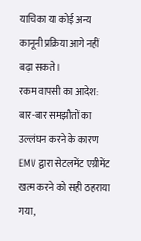याचिका या कोई अन्य कानूनी प्रक्रिया आगे नहीं बढ़ा सकते।
रकम वापसी का आदेश: बार-बार समझौतों का उल्लंघन करने के कारण EMV द्वारा सेटलमेंट एग्रीमेंट खत्म करने को सही ठहराया गया,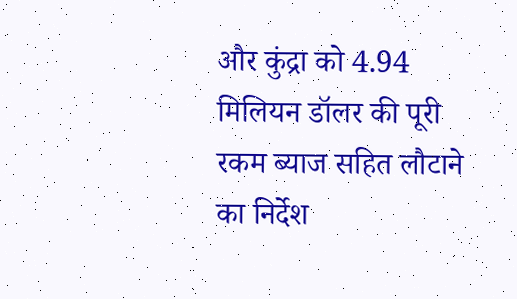और कुंद्रा को 4.94 मिलियन डॉलर की पूरी रकम ब्याज सहित लौटाने का निर्देश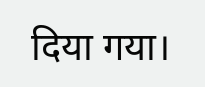दिया गया।